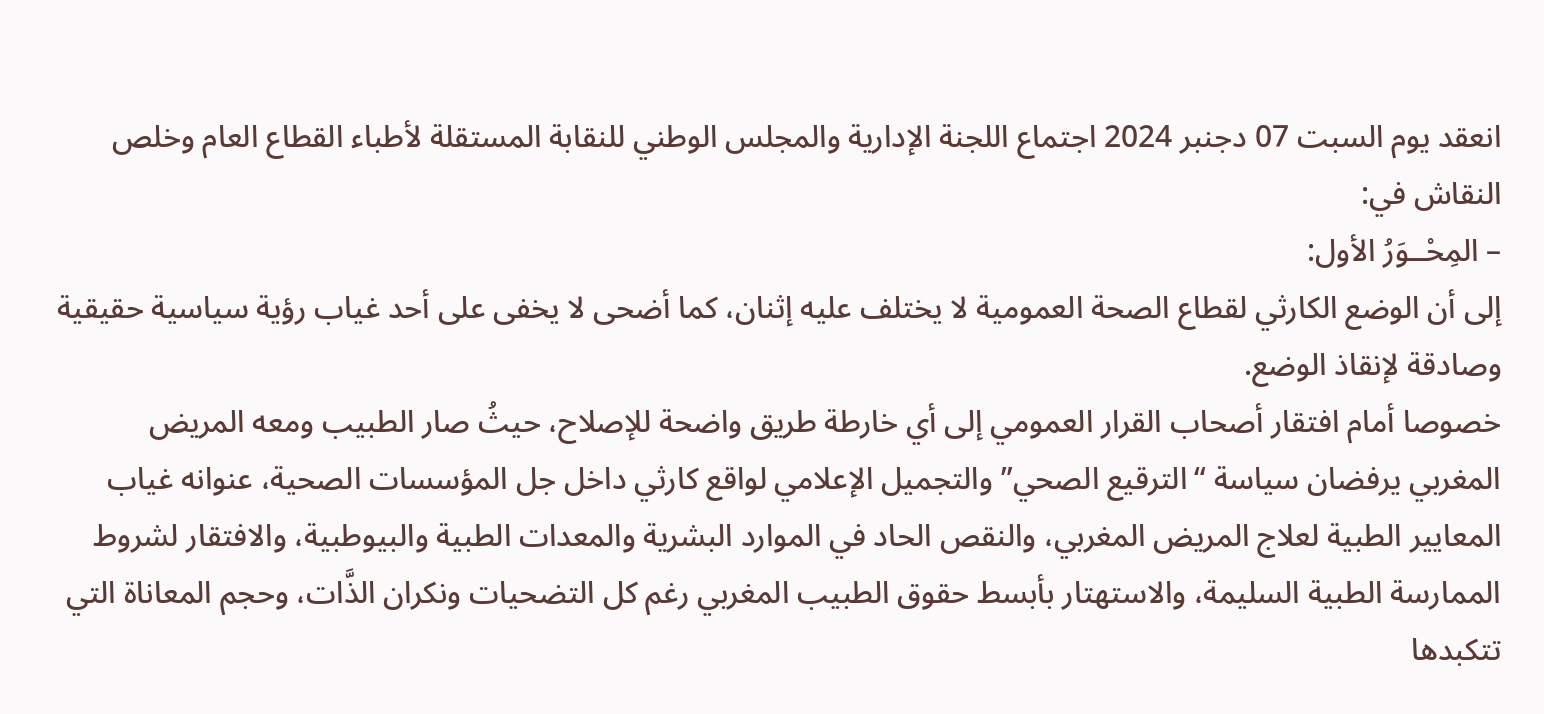انعقد يوم السبت 07 دجنبر 2024 اجتماع اللجنة الإدارية والمجلس الوطني للنقابة المستقلة لأطباء القطاع العام وخلص النقاش في:
– المِحْــوَرُ الأول:
إلى أن الوضع الكارثي لقطاع الصحة العمومية لا يختلف عليه إثنان، كما أضحى لا يخفى على أحد غياب رؤية سياسية حقيقية وصادقة لإنقاذ الوضع.
خصوصا أمام افتقار أصحاب القرار العمومي إلى أي خارطة طريق واضحة للإصلاح، حيثُ صار الطبيب ومعه المريض المغربي يرفضان سياسة “الترقيع الصحي” والتجميل الإعلامي لواقع كارثي داخل جل المؤسسات الصحية، عنوانه غياب المعايير الطبية لعلاج المريض المغربي، والنقص الحاد في الموارد البشرية والمعدات الطبية والبيوطبية، والافتقار لشروط الممارسة الطبية السليمة، والاستهتار بأبسط حقوق الطبيب المغربي رغم كل التضحيات ونكران الذَّات، وحجم المعاناة التي تتكبدها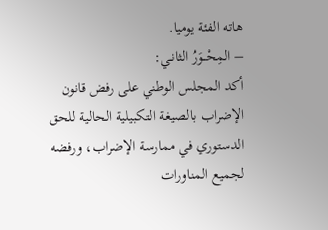هاته الفئة يوميا.
– المِحْــوَرُ الثانـي:
أكد المجلس الوطني على رفض قانون الإضراب بالصيغة التكبيلية الحالية للحق الدستوري في ممارسة الإضراب، ورفضه لجميع المناورات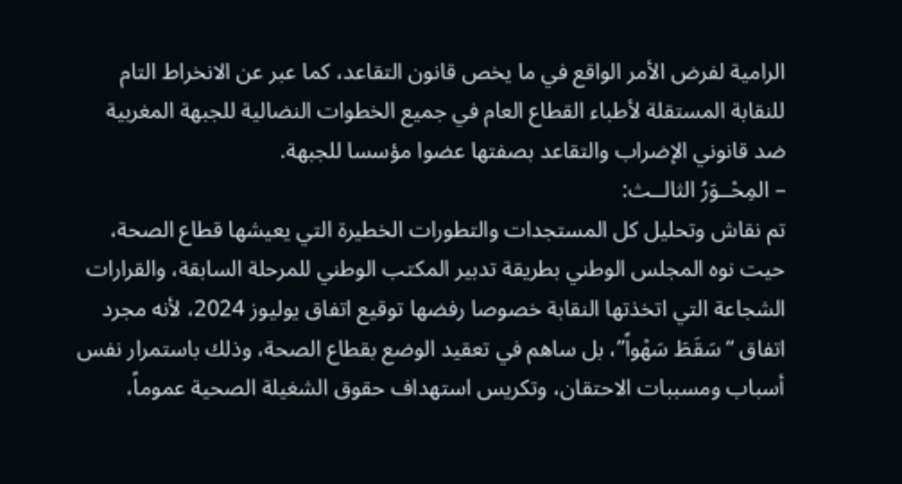الرامية لفرض الأمر الواقع في ما يخص قانون التقاعد، كما عبر عن الانخراط التام للنقابة المستقلة لأطباء القطاع العام في جميع الخطوات النضالية للجبهة المغربية ضد قانوني الإضراب والتقاعد بصفتها عضوا مؤسسا للجبهة.
– المِحْــوَرُ الثالــث:
تم نقاش وتحليل كل المستجدات والتطورات الخطيرة التي يعيشها قطاع الصحة، حيت نوه المجلس الوطني بطريقة تدبير المكتب الوطني للمرحلة السابقة، والقرارات الشجاعة التي اتخذتها النقابة خصوصا رفضها توقيع اتفاق يوليوز 2024، لأنه مجرد اتفاق “سَقَطَ سَهْواً”، بل ساهم في تعقيد الوضع بقطاع الصحة، وذلك باستمرار نفس أسباب ومسببات الاحتقان، وتكريس استهداف حقوق الشغيلة الصحية عموماً،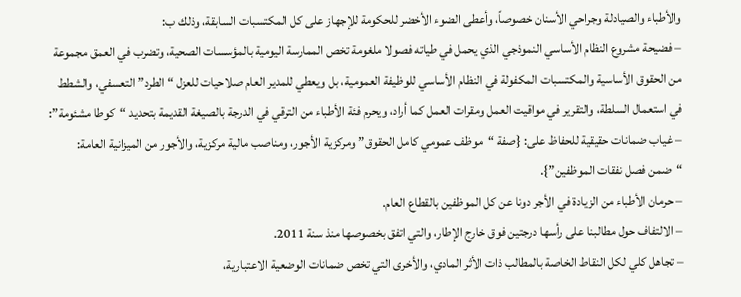والأطباء والصيادلة وجراحي الأسنان خصوصاً، وأعطى الضوء الأخضر للحكومة للإجهاز على كل المكتسبات السابقة، وذلك ب:
– فضيحة مشروع النظام الأساسي النموذجي الذي يحمل في طياته فصولا ملغومة تخص الممارسة اليومية بالمؤسسات الصحية، وتضرب في العمق مجموعة من الحقوق الأساسية والمكتسبات المكفولة في النظام الأساسي للوظيفة العمومية، بل ويعطي للمدير العام صلاحيات للعزل “الطرد” التعسفي، والشطط في استعمال السلطة، والتقرير في مواقيت العمل ومقرات العمل كما أراد، ويحرم فئة الأطباء من الترقي في الدرجة بالصيغة القديمة بتحديد “كوطا مشئومة”:
– غياب ضمانات حقيقية للحفاظ على: {صفة “موظف عمومي كامل الحقوق” ومركزية الأجور، ومناصب مالية مركزية، والأجور من الميزانية العامة: “ضمن فصل نفقات الموظفين”}.
– حرمان الأطباء من الزيادة في الأجر دونا عن كل الموظفين بالقطاع العام.
– الالتفاف حول مطالبنا على رأسها درجتين فوق خارج الإطار، والتي اتفق بخصوصها منذ سنة 2011.
– تجاهل كلي لكل النقاط الخاصة بالمطالب ذات الأثر المادي، والأخرى التي تخص ضمانات الوضعية الاعتبارية،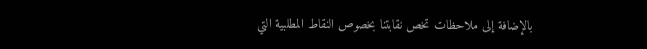بالإضافة إلى ملاحظات تخص نقابتنا بخصوص النقاط المطلبية التي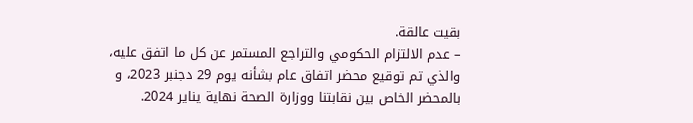بقيت عالقة.
– عدم الالتزام الحكومي والتراجع المستمر عن كل ما اتفق عليه، والذي تم توقيع محضر اتفاق عام بشأنه يوم 29 دجنبر 2023، و بالمحضر الخاص بين نقابتنا ووزارة الصحة نهاية يناير 2024.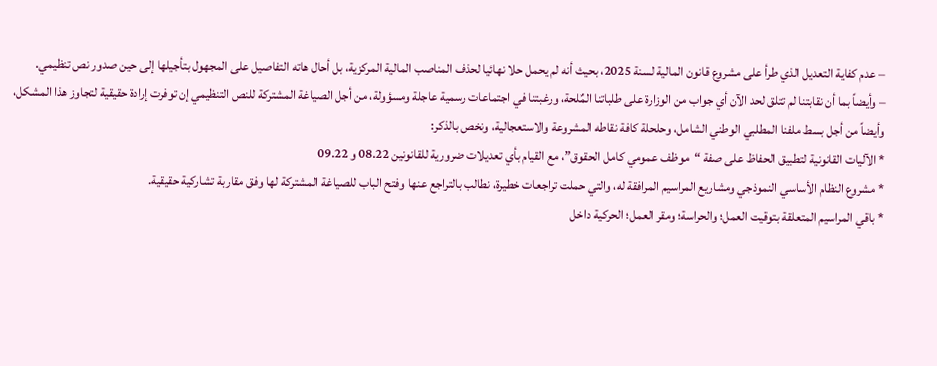– عدم كفاية التعديل الذي طرأ على مشروع قانون المالية لسنة 2025، بحيث أنه لم يحمل حلا نهائيا لحذف المناصب المالية المركزية، بل أحال هاته التفاصيل على المجهول بتأجيلها إلى حين صدور نص تنظيمي.
– وأيضاً بما أن نقابتنا لم تتلق لحد الآن أي جواب من الوزارة على طلباتنا المٌلحة، ورغبتنا في اجتماعات رسمية عاجلة ومسؤولة، من أجل الصياغة المشتركة للنص التنظيمي إن توفرت إرادة حقيقية لتجاوز هذا المشكل، وأيضاً من أجل بسط ملفنا المطلبي الوطني الشامل، وحلحلة كافة نقاطه المشروعة والاستعجالية، ونخص بالذكر:
* الآليات القانونية لتطبيق الحفاظ على صفة “موظف عمومي كامل الحقوق”، مع القيام بأي تعديلات ضرورية للقانونين 08.22 و 09.22
* مشروع النظام الأساسي النموذجي ومشاريع المراسيم المرافقة له، والتي حملت تراجعات خطيرة، نطالب بالتراجع عنها وفتح الباب للصياغة المشتركة لها وفق مقاربة تشاركية حقيقية.
* باقي المراسيم المتعلقة بتوقيت العمل؛ والحراسة؛ ومقر العمل؛ الحركية داخل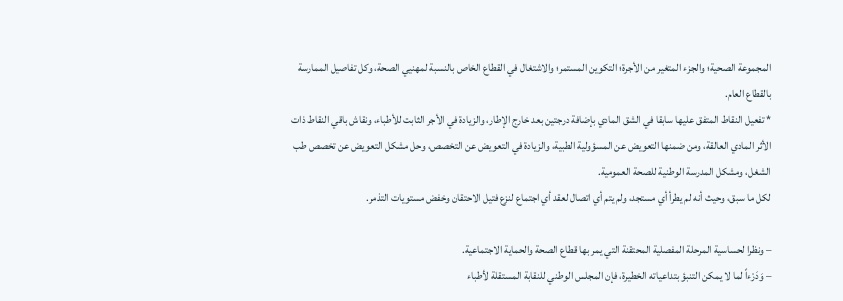المجموعة الصحية؛ والجزء المتغير من الأجرة؛ التكوين المستمر؛ والاشتغال في القطاع الخاص بالنسبة لمهنيي الصحة، وكل تفاصيل الممارسة بالقطاع العام.
* تفعيل النقاط المتفق عليها سابقا في الشق المادي بإضافة درجتين بعد خارج الإطار، والزيادة في الأجر الثابت للأطباء، ونقاش باقي النقاط ذات الأثر المادي العالقة، ومن ضمنها التعويض عن المسؤولية الطبية، والزيادة في التعويض عن التخصص، وحل مشكل التعويض عن تخصص طب الشغل، ومشكل المدرسة الوطنية للصحة العمومية.
لكل ما سبق، وحيث أنه لم يطرأ أي مستجد، ولم يتم أي اتصال لعقد أي اجتماع لنزع فتيل الاحتقان وخفض مستويات التذمر.

– ونظرا لحساسية المرحلة المفصلية المحتقنة التي يمر بها قطاع الصحة والحماية الاجتماعية.
– وَدَرْءاً لما لا يمكن التنبؤ بتداعياته الخطيرة، فإن المجلس الوطني للنقابة المستقلة لأطباء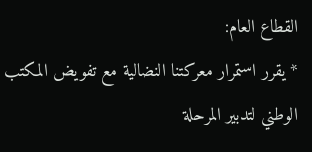القطاع العام:
* يقرر استمرار معركتنا النضالية مع تفويض المكتب الوطني لتدبير المرحلة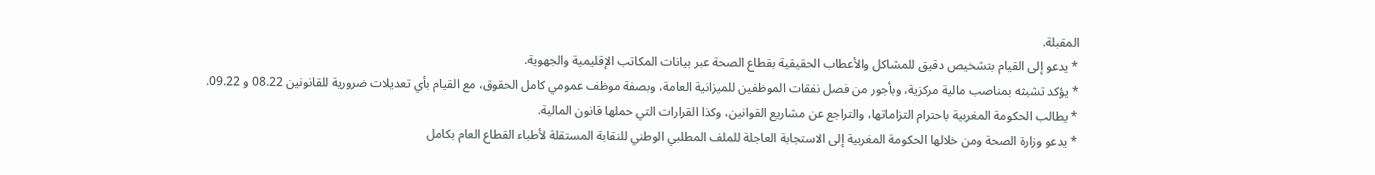المقبلة.
* يدعو إلى القيام بتشخيص دقيق للمشاكل والأعطاب الحقيقية بقطاع الصحة عبر بيانات المكاتب الإقليمية والجهوية.
* يؤكد تشبثه بمناصب مالية مركزية، وبأجور من فصل نفقات الموظفين للميزانية العامة، وبصفة موظف عمومي كامل الحقوق، مع القيام بأي تعديلات ضرورية للقانونين 08.22 و 09.22.
* يطالب الحكومة المغربية باحترام التزاماتها، والتراجع عن مشاريع القوانين، وكذا القرارات التي حملها قانون المالية.
* يدعو وزارة الصحة ومن خلالها الحكومة المغربية إلى الاستجابة العاجلة للملف المطلبي الوطني للنقابة المستقلة لأطباء القطاع العام بكامل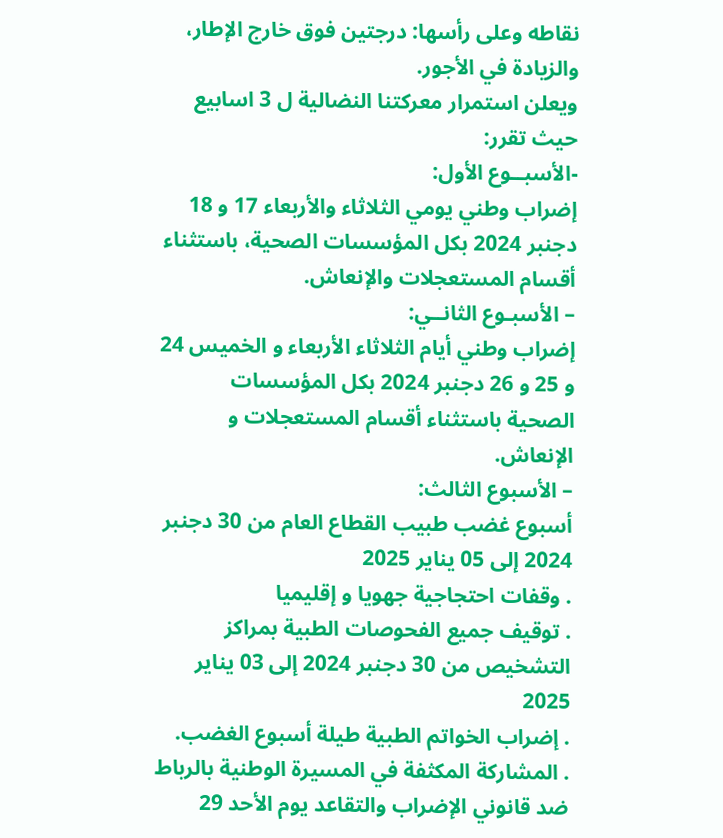نقاطه وعلى رأسها: درجتين فوق خارج الإطار، والزيادة في الأجور.
ويعلن استمرار معركتنا النضالية ل 3 اسابيع حيث تقرر:
-الأسبــوع الأول:
إضراب وطني يومي الثلاثاء والأربعاء 17 و 18 دجنبر 2024 بكل المؤسسات الصحية، باستثناء أقسام المستعجلات والإنعاش.
– الأسبـوع الثانــي:
إضراب وطني أيام الثلاثاء الأربعاء و الخميس 24 و 25 و 26 دجنبر 2024 بكل المؤسسات الصحية باستثناء أقسام المستعجلات و الإنعاش.
– الأسبوع الثالث:
أسبوع غضب طبيب القطاع العام من 30 دجنبر 2024 إلى 05 يناير 2025
. وقفات احتجاجية جهويا و إقليميا
. توقيف جميع الفحوصات الطبية بمراكز التشخيص من 30 دجنبر 2024 إلى 03 يناير 2025
. إضراب الخواتم الطبية طيلة أسبوع الغضب.
. المشاركة المكثفة في المسيرة الوطنية بالرباط ضد قانوني الإضراب والتقاعد يوم الأحد 29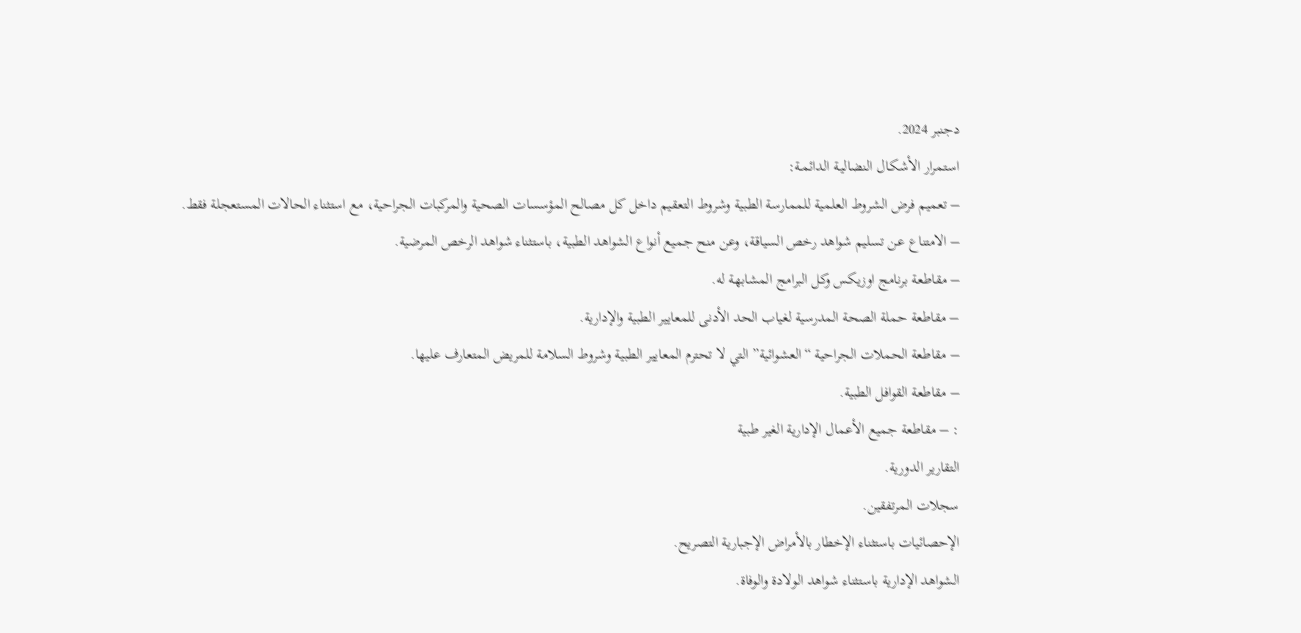دجنبر 2024.
استمرار الأشكـال النضاليـة الدائمـة:
– تعميم فرض الشروط العلمية للممارسة الطبية وشروط التعقيم داخل كل مصالح المؤسسات الصحية والمركبات الجراحية، مع استثناء الحالات المستعجلة فقط.
– الامتناع عن تسليم شواهد رخص السياقة، وعن منح جميع أنواع الشواهد الطبية، باستثناء شواهد الرخص المرضية.
– مقاطعة برنامج اوزيكس وكل البرامج المشابهة له.
– مقاطعة حملة الصحة المدرسية لغياب الحد الأدنى للمعايير الطبية والإدارية.
– مقاطعة الحملات الجراحية “العشوائية” التي لا تحترم المعايير الطبية وشروط السلامة للمريض المتعارف عليها.
– مقاطعة القوافل الطبية.
: – مقاطعة جميع الأعمال الإدارية الغير طبية
التقارير الدورية.
سجلات المرتفقين.
الإحصائيات باستثناء الإخطار بالأمراض الإجبارية التصريح.
الشواهد الإدارية باستثناء شواهد الولادة والوفاة.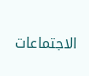الاجتماعات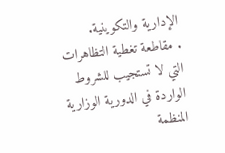الإدارية والتكوينية.
. مقاطعة تغطية التظاهرات التي لا تستجيب للشروط الواردة في الدورية الوزارية المنظمة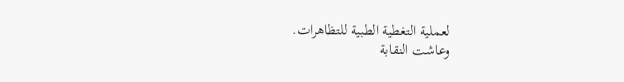لعملية التغطية الطبية للتظاهرات.
وعاشت النقابة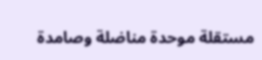مستقلة موحدة مناضلة وصامدة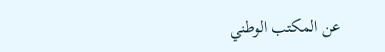عن المكتب الوطني